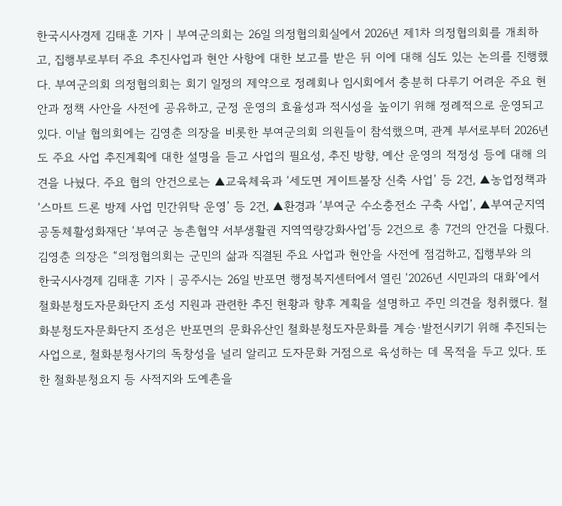한국시사경제 김태훈 기자 | 부여군의회는 26일 의정협의회실에서 2026년 제1차 의정협의회를 개최하고, 집행부로부터 주요 추진사업과 현안 사항에 대한 보고를 받은 뒤 이에 대해 심도 있는 논의를 진행했다. 부여군의회 의정협의회는 회기 일정의 제약으로 정례회나 임시회에서 충분히 다루기 어려운 주요 현안과 정책 사안을 사전에 공유하고, 군정 운영의 효율성과 적시성을 높이기 위해 정례적으로 운영되고 있다. 이날 협의회에는 김영춘 의장을 비롯한 부여군의회 의원들이 참석했으며, 관계 부서로부터 2026년도 주요 사업 추진계획에 대한 설명을 듣고 사업의 필요성, 추진 방향, 예산 운영의 적정성 등에 대해 의견을 나눴다. 주요 협의 안건으로는 ▲교육체육과 ‘세도면 게이트볼장 신축 사업’ 등 2건, ▲농업정책과 ‘스마트 드론 방제 사업 민간위탁 운영’ 등 2건, ▲환경과 ‘부여군 수소충전소 구축 사업’, ▲부여군지역공동체활성화재단 ‘부여군 농촌협약 서부생활권 지역역량강화사업’등 2건으로 총 7건의 안건을 다뤘다. 김영춘 의장은 “의정협의회는 군민의 삶과 직결된 주요 사업과 현안을 사전에 점검하고, 집행부와 의
한국시사경제 김태훈 기자 | 공주시는 26일 반포면 행정복지센터에서 열린 ‘2026년 시민과의 대화’에서 철화분청도자문화단지 조성 지원과 관련한 추진 현황과 향후 계획을 설명하고 주민 의견을 청취했다. 철화분청도자문화단지 조성은 반포면의 문화유산인 철화분청도자문화를 계승·발전시키기 위해 추진되는 사업으로, 철화분청사기의 독창성을 널리 알리고 도자문화 거점으로 육성하는 데 목적을 두고 있다. 또한 철화분청요지 등 사적지와 도예촌을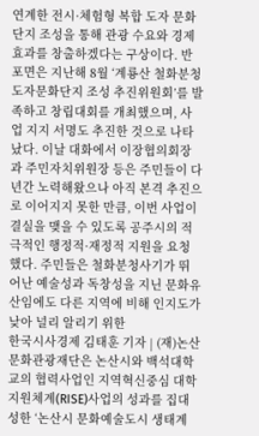연계한 전시·체험형 복합 도자 문화단지 조성을 통해 관광 수요와 경제 효과를 창출하겠다는 구상이다. 반포면은 지난해 8월 ‘계룡산 철화분청도자문화단지 조성 추진위원회’를 발족하고 창립대회를 개최했으며, 사업 지지 서명도 추진한 것으로 나타났다. 이날 대화에서 이장협의회장과 주민자치위원장 등은 주민들이 다년간 노력해왔으나 아직 본격 추진으로 이어지지 못한 만큼, 이번 사업이 결실을 맺을 수 있도록 공주시의 적극적인 행정적·재정적 지원을 요청했다. 주민들은 철화분청사기가 뛰어난 예술성과 독창성을 지닌 문화유산임에도 다른 지역에 비해 인지도가 낮아 널리 알리기 위한
한국시사경제 김태훈 기자 | (재)논산문화관광재단은 논산시와 백석대학교의 협력사업인 지역혁신중심 대학지원체계(RISE)사업의 성과를 집대성한 ‘논산시 문화예술도시 생태계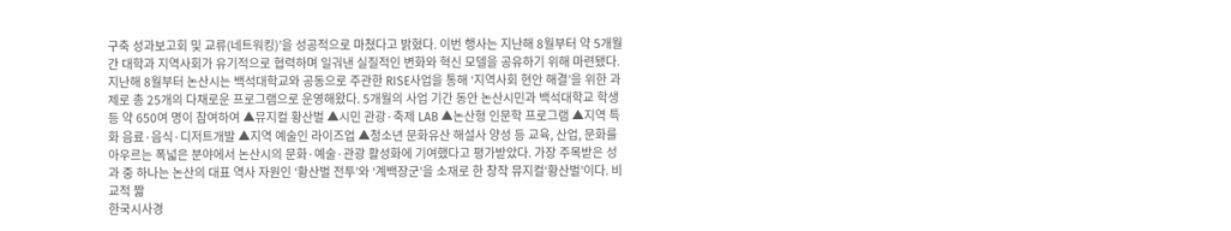구축 성과보고회 및 교류(네트워킹)’을 성공적으로 마쳤다고 밝혔다. 이번 행사는 지난해 8월부터 약 5개월간 대학과 지역사회가 유기적으로 협력하며 일궈낸 실질적인 변화와 혁신 모델을 공유하기 위해 마련됐다. 지난해 8월부터 논산시는 백석대학교와 공동으로 주관한 RISE사업을 통해 ‘지역사회 현안 해결’을 위한 과제로 총 25개의 다채로운 프로그램으로 운영해왔다. 5개월의 사업 기간 동안 논산시민과 백석대학교 학생 등 약 650여 명이 참여하여 ▲뮤지컬 황산벌 ▲시민 관광·축제 LAB ▲논산형 인문학 프로그램 ▲지역 특화 음료·음식·디저트개발 ▲지역 예술인 라이즈업 ▲청소년 문화유산 해설사 양성 등 교육, 산업, 문화를 아우르는 폭넓은 분야에서 논산시의 문화·예술·관광 활성화에 기여했다고 평가받았다. 가장 주목받은 성과 중 하나는 논산의 대표 역사 자원인 ‘황산벌 전투’와 ‘계백장군’을 소재로 한 창작 뮤지컬‘황산벌’이다. 비교적 짧
한국시사경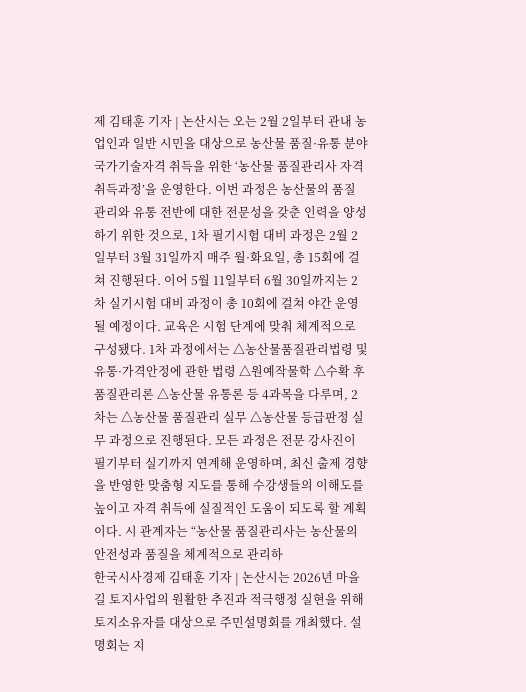제 김태훈 기자 | 논산시는 오는 2월 2일부터 관내 농업인과 일반 시민을 대상으로 농산물 품질·유통 분야 국가기술자격 취득을 위한 ‘농산물 품질관리사 자격취득과정’을 운영한다. 이번 과정은 농산물의 품질 관리와 유통 전반에 대한 전문성을 갖춘 인력을 양성하기 위한 것으로, 1차 필기시험 대비 과정은 2월 2일부터 3월 31일까지 매주 월·화요일, 총 15회에 걸쳐 진행된다. 이어 5월 11일부터 6월 30일까지는 2차 실기시험 대비 과정이 총 10회에 걸쳐 야간 운영될 예정이다. 교육은 시험 단계에 맞춰 체계적으로 구성됐다. 1차 과정에서는 △농산물품질관리법령 및 유통·가격안정에 관한 법령 △원예작물학 △수확 후 품질관리론 △농산물 유통론 등 4과목을 다루며, 2차는 △농산물 품질관리 실무 △농산물 등급판정 실무 과정으로 진행된다. 모든 과정은 전문 강사진이 필기부터 실기까지 연계해 운영하며, 최신 출제 경향을 반영한 맞춤형 지도를 통해 수강생들의 이해도를 높이고 자격 취득에 실질적인 도움이 되도록 할 계획이다. 시 관계자는 “농산물 품질관리사는 농산물의 안전성과 품질을 체계적으로 관리하
한국시사경제 김태훈 기자 | 논산시는 2026년 마을길 토지사업의 원활한 추진과 적극행정 실현을 위해 토지소유자를 대상으로 주민설명회를 개최했다. 설명회는 지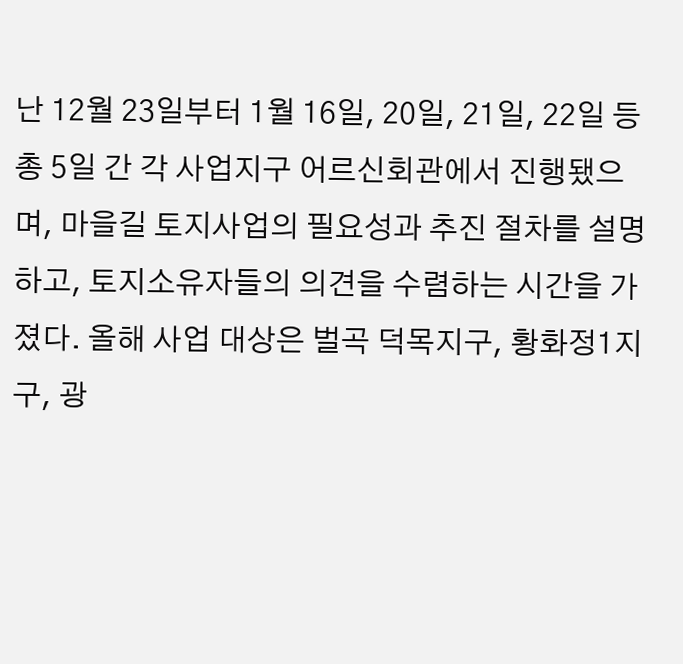난 12월 23일부터 1월 16일, 20일, 21일, 22일 등 총 5일 간 각 사업지구 어르신회관에서 진행됐으며, 마을길 토지사업의 필요성과 추진 절차를 설명하고, 토지소유자들의 의견을 수렴하는 시간을 가졌다. 올해 사업 대상은 벌곡 덕목지구, 황화정1지구, 광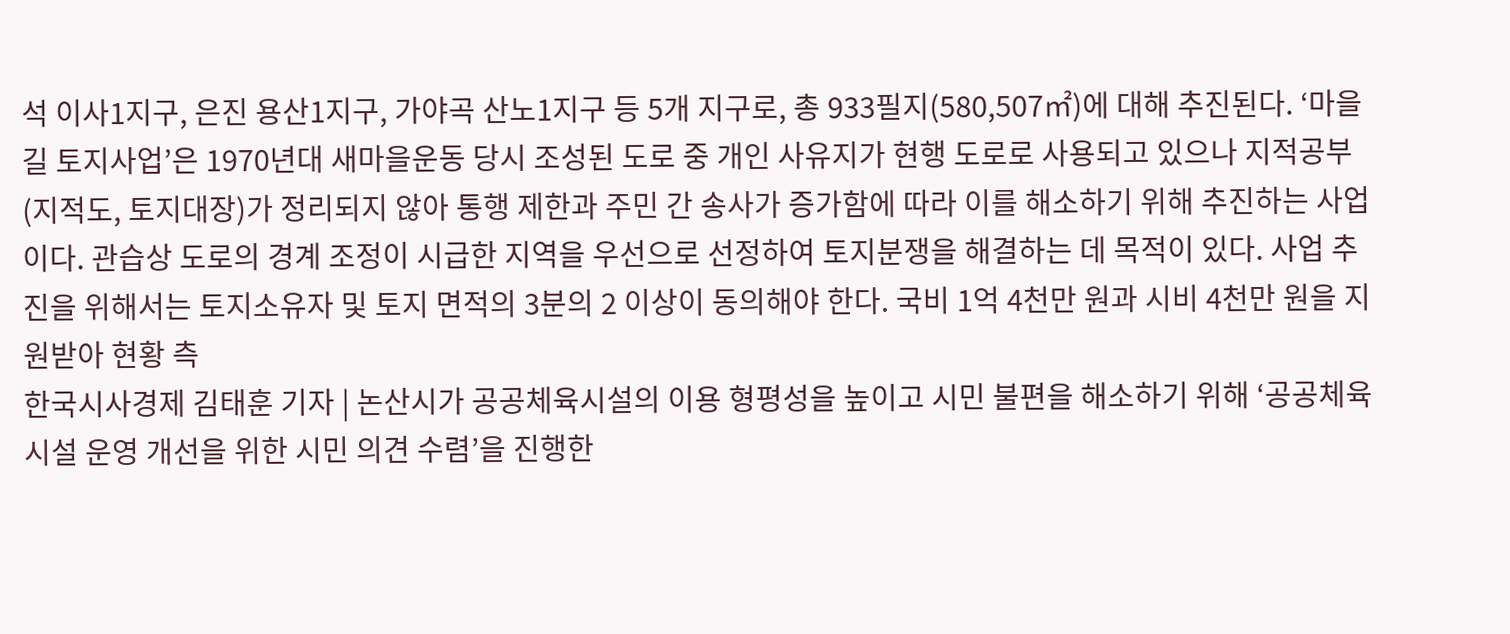석 이사1지구, 은진 용산1지구, 가야곡 산노1지구 등 5개 지구로, 총 933필지(580,507㎡)에 대해 추진된다. ‘마을길 토지사업’은 1970년대 새마을운동 당시 조성된 도로 중 개인 사유지가 현행 도로로 사용되고 있으나 지적공부(지적도, 토지대장)가 정리되지 않아 통행 제한과 주민 간 송사가 증가함에 따라 이를 해소하기 위해 추진하는 사업이다. 관습상 도로의 경계 조정이 시급한 지역을 우선으로 선정하여 토지분쟁을 해결하는 데 목적이 있다. 사업 추진을 위해서는 토지소유자 및 토지 면적의 3분의 2 이상이 동의해야 한다. 국비 1억 4천만 원과 시비 4천만 원을 지원받아 현황 측
한국시사경제 김태훈 기자 | 논산시가 공공체육시설의 이용 형평성을 높이고 시민 불편을 해소하기 위해 ‘공공체육시설 운영 개선을 위한 시민 의견 수렴’을 진행한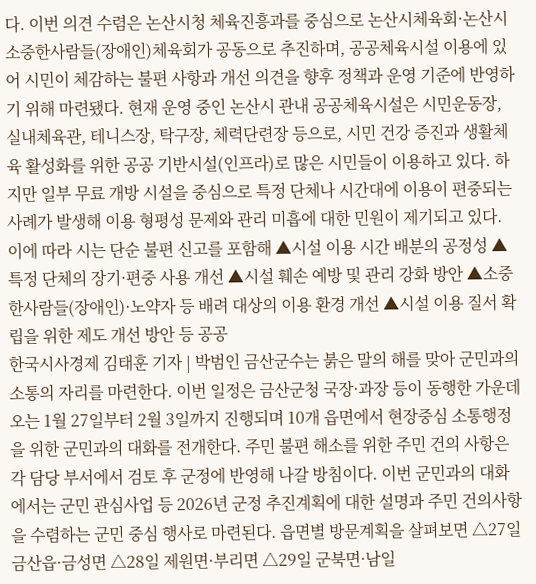다. 이번 의견 수렴은 논산시청 체육진흥과를 중심으로 논산시체육회·논산시소중한사람들(장애인)체육회가 공동으로 추진하며, 공공체육시설 이용에 있어 시민이 체감하는 불편 사항과 개선 의견을 향후 정책과 운영 기준에 반영하기 위해 마련됐다. 현재 운영 중인 논산시 관내 공공체육시설은 시민운동장, 실내체육관, 테니스장, 탁구장, 체력단련장 등으로, 시민 건강 증진과 생활체육 활성화를 위한 공공 기반시설(인프라)로 많은 시민들이 이용하고 있다. 하지만 일부 무료 개방 시설을 중심으로 특정 단체나 시간대에 이용이 편중되는 사례가 발생해 이용 형평성 문제와 관리 미흡에 대한 민원이 제기되고 있다. 이에 따라 시는 단순 불편 신고를 포함해 ▲시설 이용 시간 배분의 공정성 ▲특정 단체의 장기·편중 사용 개선 ▲시설 훼손 예방 및 관리 강화 방안 ▲소중한사람들(장애인)·노약자 등 배려 대상의 이용 환경 개선 ▲시설 이용 질서 확립을 위한 제도 개선 방안 등 공공
한국시사경제 김태훈 기자 | 박범인 금산군수는 붉은 말의 해를 맞아 군민과의 소통의 자리를 마련한다. 이번 일정은 금산군청 국장·과장 등이 동행한 가운데 오는 1월 27일부터 2월 3일까지 진행되며 10개 읍면에서 현장중심 소통행정을 위한 군민과의 대화를 전개한다. 주민 불편 해소를 위한 주민 건의 사항은 각 담당 부서에서 검토 후 군정에 반영해 나갈 방침이다. 이번 군민과의 대화에서는 군민 관심사업 등 2026년 군정 추진계획에 대한 설명과 주민 건의사항을 수렴하는 군민 중심 행사로 마련된다. 읍면별 방문계획을 살펴보면 △27일 금산읍·금성면 △28일 제원면·부리면 △29일 군북면·남일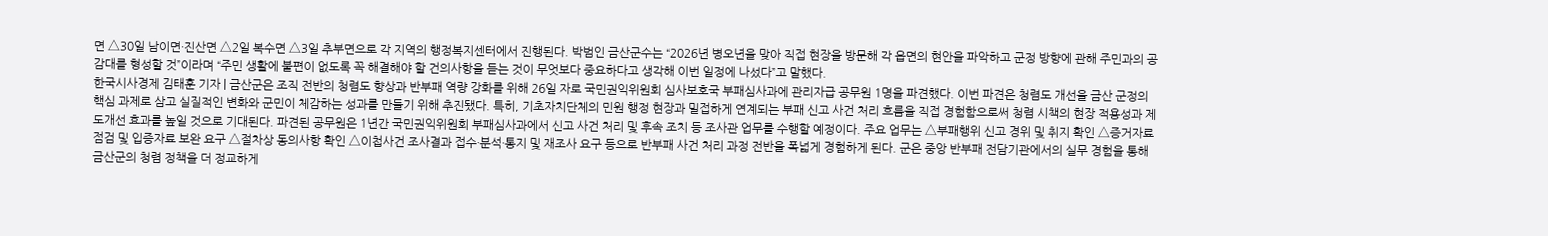면 △30일 남이면·진산면 △2일 복수면 △3일 추부면으로 각 지역의 행정복지센터에서 진행된다. 박범인 금산군수는 “2026년 병오년을 맞아 직접 현장을 방문해 각 읍면의 현안을 파악하고 군정 방향에 관해 주민과의 공감대를 형성할 것”이라며 “주민 생활에 불편이 없도록 꼭 해결해야 할 건의사항을 듣는 것이 무엇보다 중요하다고 생각해 이번 일정에 나섰다”고 말했다.
한국시사경제 김태훈 기자 | 금산군은 조직 전반의 청렴도 향상과 반부패 역량 강화를 위해 26일 자로 국민권익위원회 심사보호국 부패심사과에 관리자급 공무원 1명을 파견했다. 이번 파견은 청렴도 개선을 금산 군정의 핵심 과제로 삼고 실질적인 변화와 군민이 체감하는 성과를 만들기 위해 추진됐다. 특히, 기초자치단체의 민원 행정 현장과 밀접하게 연계되는 부패 신고 사건 처리 흐름을 직접 경험함으로써 청렴 시책의 현장 적용성과 제도개선 효과를 높일 것으로 기대된다. 파견된 공무원은 1년간 국민권익위원회 부패심사과에서 신고 사건 처리 및 후속 조치 등 조사관 업무를 수행할 예정이다. 주요 업무는 △부패행위 신고 경위 및 취지 확인 △증거자료 점검 및 입증자료 보완 요구 △절차상 동의사항 확인 △이첩사건 조사결과 접수·분석·통지 및 재조사 요구 등으로 반부패 사건 처리 과정 전반을 폭넓게 경험하게 된다. 군은 중앙 반부패 전담기관에서의 실무 경험을 통해 금산군의 청렴 정책을 더 정교하게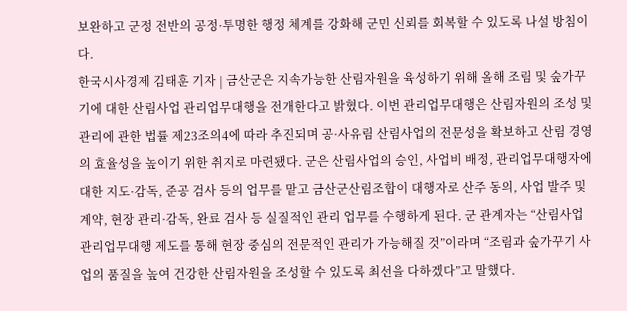보완하고 군정 전반의 공정·투명한 행정 체계를 강화해 군민 신뢰를 회복할 수 있도록 나설 방침이다.
한국시사경제 김태훈 기자 | 금산군은 지속가능한 산림자원을 육성하기 위해 올해 조림 및 숲가꾸기에 대한 산림사업 관리업무대행을 전개한다고 밝혔다. 이번 관리업무대행은 산림자원의 조성 및 관리에 관한 법률 제23조의4에 따라 추진되며 공·사유림 산림사업의 전문성을 확보하고 산림 경영의 효율성을 높이기 위한 취지로 마련됐다. 군은 산림사업의 승인, 사업비 배정, 관리업무대행자에 대한 지도·감독, 준공 검사 등의 업무를 맡고 금산군산림조합이 대행자로 산주 동의, 사업 발주 및 계약, 현장 관리·감독, 완료 검사 등 실질적인 관리 업무를 수행하게 된다. 군 관계자는 “산림사업 관리업무대행 제도를 통해 현장 중심의 전문적인 관리가 가능해질 것”이라며 “조림과 숲가꾸기 사업의 품질을 높여 건강한 산림자원을 조성할 수 있도록 최선을 다하겠다”고 말했다.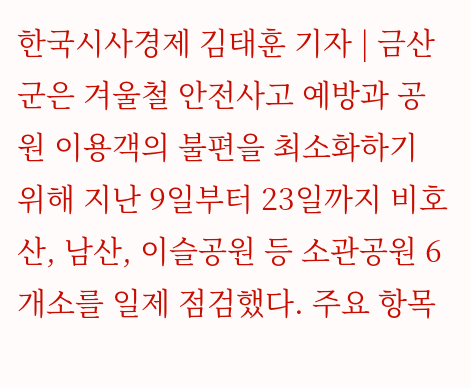한국시사경제 김태훈 기자 | 금산군은 겨울철 안전사고 예방과 공원 이용객의 불편을 최소화하기 위해 지난 9일부터 23일까지 비호산, 남산, 이슬공원 등 소관공원 6개소를 일제 점검했다. 주요 항목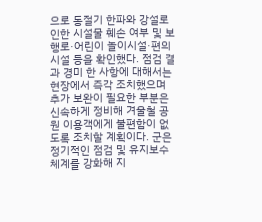으로 동절기 한파와 강설로 인한 시설물 훼손 여부 및 보행로·어린이 놀이시설·편의시설 등을 확인했다. 점검 결과 경미 한 사항에 대해서는 현장에서 즉각 조치했으며 추가 보완이 필요한 부분은 신속하게 정비해 겨울철 공원 이용객에게 불편함이 없도록 조치할 계획이다. 군은 정기적인 점검 및 유지보수 체계를 강화해 지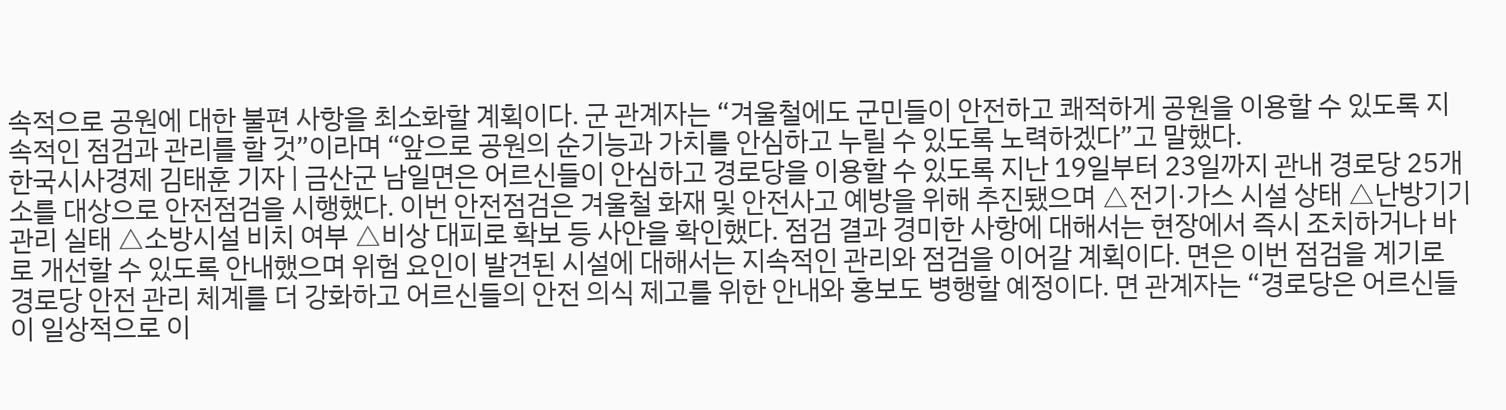속적으로 공원에 대한 불편 사항을 최소화할 계획이다. 군 관계자는 “겨울철에도 군민들이 안전하고 쾌적하게 공원을 이용할 수 있도록 지속적인 점검과 관리를 할 것”이라며 “앞으로 공원의 순기능과 가치를 안심하고 누릴 수 있도록 노력하겠다”고 말했다.
한국시사경제 김태훈 기자 | 금산군 남일면은 어르신들이 안심하고 경로당을 이용할 수 있도록 지난 19일부터 23일까지 관내 경로당 25개소를 대상으로 안전점검을 시행했다. 이번 안전점검은 겨울철 화재 및 안전사고 예방을 위해 추진됐으며 △전기·가스 시설 상태 △난방기기 관리 실태 △소방시설 비치 여부 △비상 대피로 확보 등 사안을 확인했다. 점검 결과 경미한 사항에 대해서는 현장에서 즉시 조치하거나 바로 개선할 수 있도록 안내했으며 위험 요인이 발견된 시설에 대해서는 지속적인 관리와 점검을 이어갈 계획이다. 면은 이번 점검을 계기로 경로당 안전 관리 체계를 더 강화하고 어르신들의 안전 의식 제고를 위한 안내와 홍보도 병행할 예정이다. 면 관계자는 “경로당은 어르신들이 일상적으로 이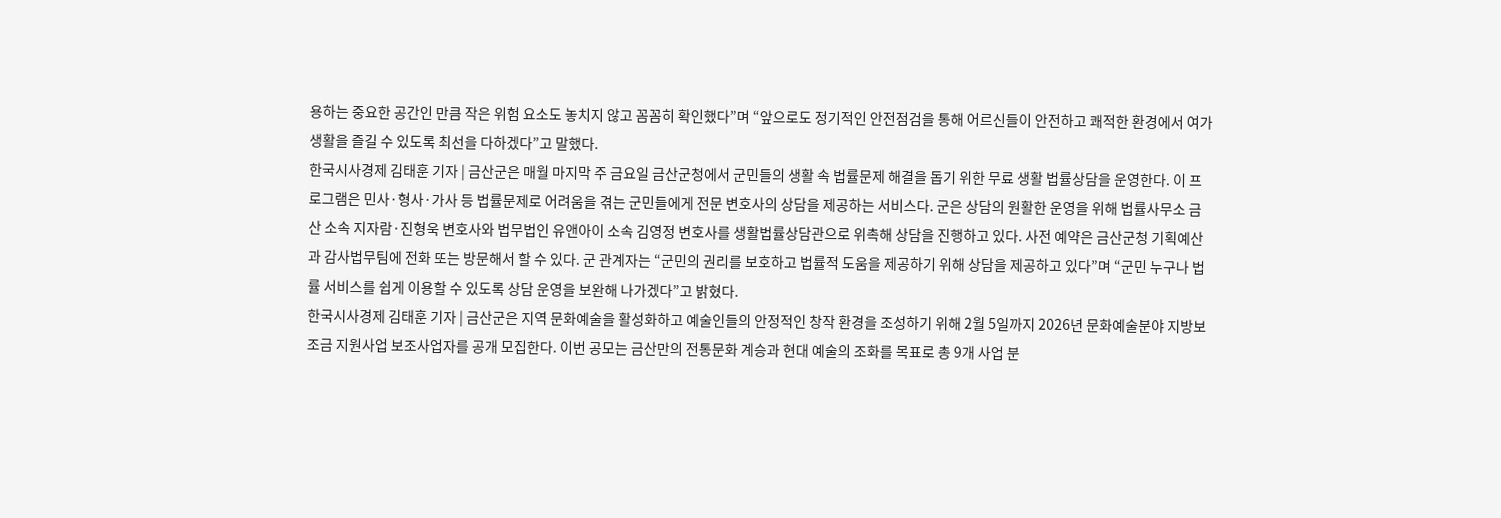용하는 중요한 공간인 만큼 작은 위험 요소도 놓치지 않고 꼼꼼히 확인했다”며 “앞으로도 정기적인 안전점검을 통해 어르신들이 안전하고 쾌적한 환경에서 여가생활을 즐길 수 있도록 최선을 다하겠다”고 말했다.
한국시사경제 김태훈 기자 | 금산군은 매월 마지막 주 금요일 금산군청에서 군민들의 생활 속 법률문제 해결을 돕기 위한 무료 생활 법률상담을 운영한다. 이 프로그램은 민사·형사·가사 등 법률문제로 어려움을 겪는 군민들에게 전문 변호사의 상담을 제공하는 서비스다. 군은 상담의 원활한 운영을 위해 법률사무소 금산 소속 지자람·진형욱 변호사와 법무법인 유앤아이 소속 김영정 변호사를 생활법률상담관으로 위촉해 상담을 진행하고 있다. 사전 예약은 금산군청 기획예산과 감사법무팀에 전화 또는 방문해서 할 수 있다. 군 관계자는 “군민의 권리를 보호하고 법률적 도움을 제공하기 위해 상담을 제공하고 있다”며 “군민 누구나 법률 서비스를 쉽게 이용할 수 있도록 상담 운영을 보완해 나가겠다”고 밝혔다.
한국시사경제 김태훈 기자 | 금산군은 지역 문화예술을 활성화하고 예술인들의 안정적인 창작 환경을 조성하기 위해 2월 5일까지 2026년 문화예술분야 지방보조금 지원사업 보조사업자를 공개 모집한다. 이번 공모는 금산만의 전통문화 계승과 현대 예술의 조화를 목표로 총 9개 사업 분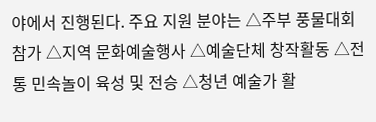야에서 진행된다. 주요 지원 분야는 △주부 풍물대회 참가 △지역 문화예술행사 △예술단체 창작활동 △전통 민속놀이 육성 및 전승 △청년 예술가 활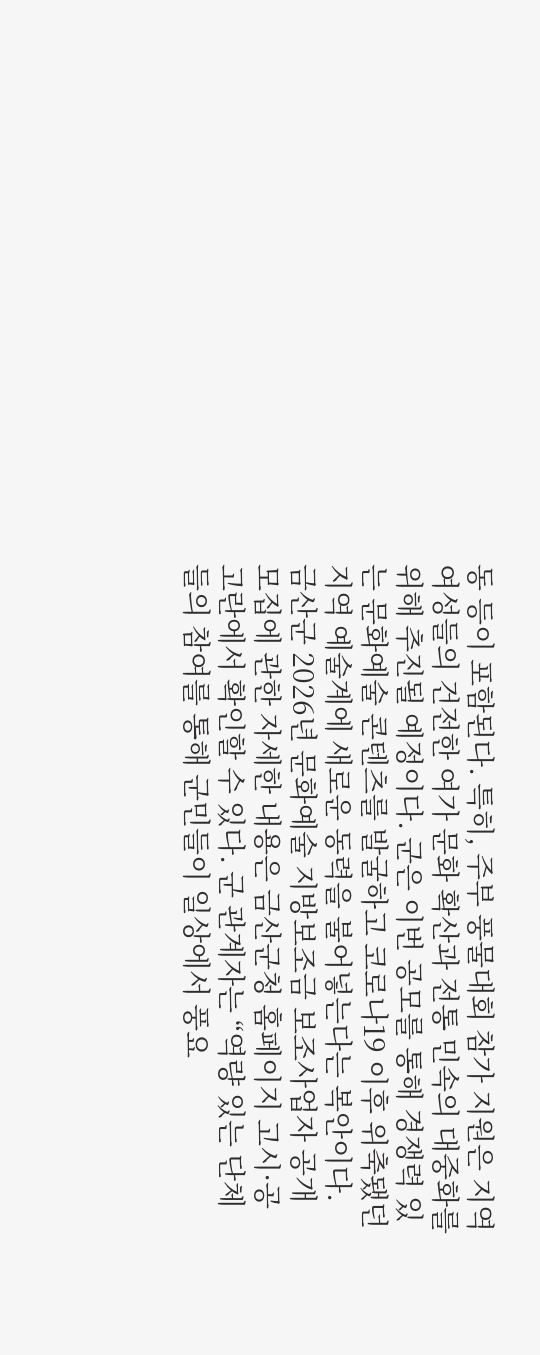동 등이 포함된다. 특히, 주부 풍물대회 참가 지원은 지역 여성들의 건전한 여가 문화 확산과 전통 민속의 대중화를 위해 추진될 예정이다. 군은 이번 공모를 통해 경쟁력 있는 문화예술 콘텐츠를 발굴하고 코로나19 이후 위축됐던 지역 예술계에 새로운 동력을 불어넣는다는 복안이다. 금산군 2026년 문화예술 지방보조금 보조사업자 공개 모집에 관한 자세한 내용은 금산군청 홈페이지 고시·공고란에서 확인할 수 있다. 군 관계자는 “역량 있는 단체들의 참여를 통해 군민들이 일상에서 풍요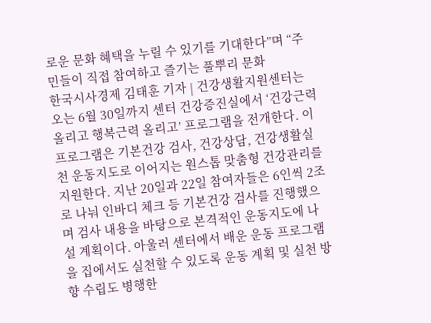로운 문화 혜택을 누릴 수 있기를 기대한다”며 “주민들이 직접 참여하고 즐기는 풀뿌리 문화
한국시사경제 김태훈 기자 | 건강생활지원센터는 오는 6월 30일까지 센터 건강증진실에서 ‘건강근력 올리고 행복근력 올리고’ 프로그램을 전개한다. 이 프로그램은 기본건강 검사, 건강상담, 건강생활실천 운동지도로 이어지는 원스톱 맞춤형 건강관리를 지원한다. 지난 20일과 22일 참여자들은 6인씩 2조로 나눠 인바디 체크 등 기본건강 검사를 진행했으며 검사 내용을 바탕으로 본격적인 운동지도에 나설 계획이다. 아울러 센터에서 배운 운동 프로그램을 집에서도 실천할 수 있도록 운동 계획 및 실천 방향 수립도 병행한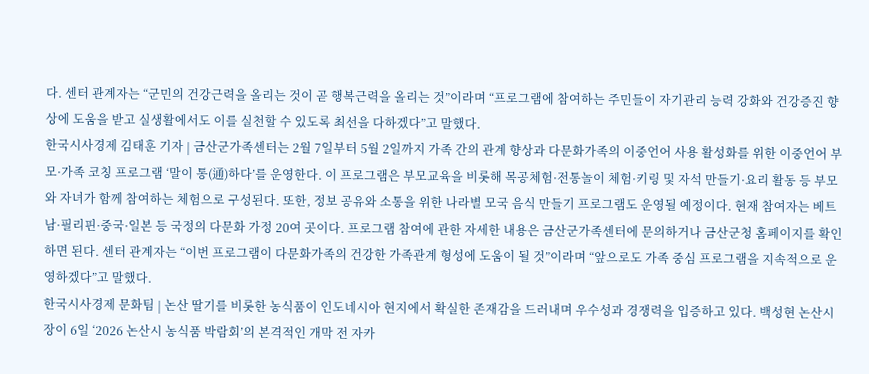다. 센터 관계자는 “군민의 건강근력을 올리는 것이 곧 행복근력을 올리는 것”이라며 “프로그램에 참여하는 주민들이 자기관리 능력 강화와 건강증진 향상에 도움을 받고 실생활에서도 이를 실천할 수 있도록 최선을 다하겠다”고 말했다.
한국시사경제 김태훈 기자 | 금산군가족센터는 2월 7일부터 5월 2일까지 가족 간의 관계 향상과 다문화가족의 이중언어 사용 활성화를 위한 이중언어 부모·가족 코칭 프로그램 ‘말이 통(通)하다’를 운영한다. 이 프로그램은 부모교육을 비롯해 목공체험·전통놀이 체험·키링 및 자석 만들기·요리 활동 등 부모와 자녀가 함께 참여하는 체험으로 구성된다. 또한, 정보 공유와 소통을 위한 나라별 모국 음식 만들기 프로그램도 운영될 예정이다. 현재 참여자는 베트남·필리핀·중국·일본 등 국정의 다문화 가정 20여 곳이다. 프로그램 참여에 관한 자세한 내용은 금산군가족센터에 문의하거나 금산군청 홈페이지를 확인하면 된다. 센터 관계자는 “이번 프로그램이 다문화가족의 건강한 가족관계 형성에 도움이 될 것”이라며 “앞으로도 가족 중심 프로그램을 지속적으로 운영하겠다”고 말했다.
한국시사경제 문화팀 | 논산 딸기를 비롯한 농식품이 인도네시아 현지에서 확실한 존재감을 드러내며 우수성과 경쟁력을 입증하고 있다. 백성현 논산시장이 6일 ‘2026 논산시 농식품 박람회’의 본격적인 개막 전 자카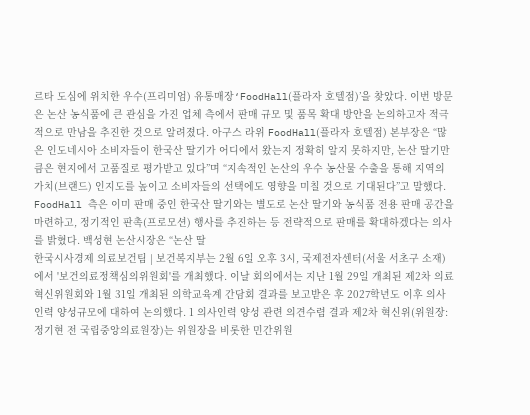르타 도심에 위치한 우수(프리미엄) 유통매장‘FoodHall(플라자 호텔점)’을 찾았다. 이번 방문은 논산 농식품에 큰 관심을 가진 업체 측에서 판매 규모 및 품목 확대 방안을 논의하고자 적극적으로 만남을 추진한 것으로 알려졌다. 아구스 라위 FoodHall(플라자 호텔점) 본부장은 “많은 인도네시아 소비자들이 한국산 딸기가 어디에서 왔는지 정확히 알지 못하지만, 논산 딸기만큼은 현지에서 고품질로 평가받고 있다”며 “지속적인 논산의 우수 농산물 수출을 통해 지역의 가치(브랜드) 인지도를 높이고 소비자들의 선택에도 영향을 미칠 것으로 기대된다”고 말했다. FoodHall 측은 이미 판매 중인 한국산 딸기와는 별도로 논산 딸기와 농식품 전용 판매 공간을 마련하고, 정기적인 판촉(프로모션) 행사를 추진하는 등 전략적으로 판매를 확대하겠다는 의사를 밝혔다. 백성현 논산시장은 “논산 딸
한국시사경제 의료보건팀 | 보건복지부는 2월 6일 오후 3시, 국제전자센터(서울 서초구 소재)에서 '보건의료정책심의위원회'를 개최했다. 이날 회의에서는 지난 1월 29일 개최된 제2차 의료혁신위원회와 1월 31일 개최된 의학교육계 간담회 결과를 보고받은 후 2027학년도 이후 의사인력 양성규모에 대하여 논의했다. 1 의사인력 양성 관련 의견수렴 결과 제2차 혁신위(위원장: 정기현 전 국립중앙의료원장)는 위원장을 비롯한 민간위원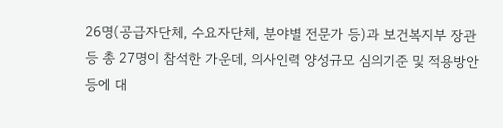26명(공급자단체, 수요자단체, 분야별 전문가 등)과 보건복지부 장관 등 총 27명이 참석한 가운데, 의사인력 양성규모 심의기준 및 적용방안 등에 대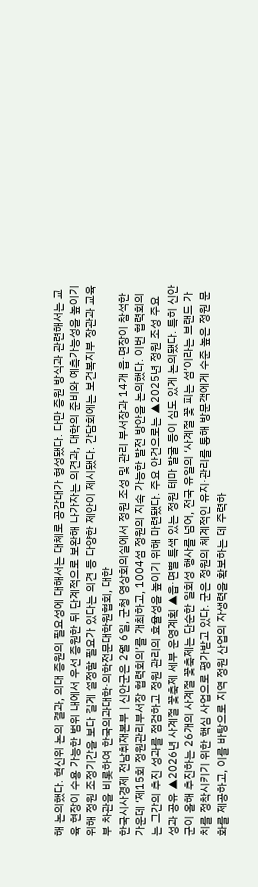해 논의했다. 혁신위 논의 결과, 의대 증원의 필요성에 대해서는 대체로 공감대가 형성됐다. 다만 증원 방식과 관련해서는 교육 현장이 수용 가능한 범위 내에서 우선 증원한 뒤 단계적으로 보완해 나가자는 의견과, 대학의 준비와 예측가능성을 높이기 위해 정원 조정기간을 보다 길게 설정할 필요가 있다는 의견 등 다양한 제안이 제시됐다. 간담회에는 보건복지부 장관과 교육부 차관을 비롯하여 한국의과대학·의학전문대학원협회, 대한
한국시사경제 전남취재본부 | 신안군은 2월 6일, 군청 영상회의실에서 정원 조성 및 관리 부서장과 14개 읍·면장이 참석한 가운데 ‘제15회 정원관리부서장 협력회의’를 개최하고, 1004섬 정원의 지속 가능한 발전 방안을 논의했다. 이번 협력회의는 그간의 추진 성과를 점검하고 정원 관리의 효율성을 높이기 위해 마련됐다. 주요 안건으로는 ▲2025년 정원 조성 주요 성과 공유 ▲2026년 사계절 꽃축제 세부 운영계획 ▲읍·면별 특색 있는 정원 테마 발굴 등이 심도 있게 논의됐다. 특히 신안군이 올해 추진하는 26개의 사계절 꽃축제는 단순한 일회성 행사를 넘어, 전국 유일의 ‘사계절 꽃 피는 섬’이라는 브랜드 가치를 정착시키기 위한 핵심 사업으로 평가받고 있다. 군은 정원의 체계적인 유지·관리를 통해 방문객에게 수준 높은 정원 문화를 제공하고, 이를 바탕으로 지역 정원 산업의 자생력을 확보하는 데 주력하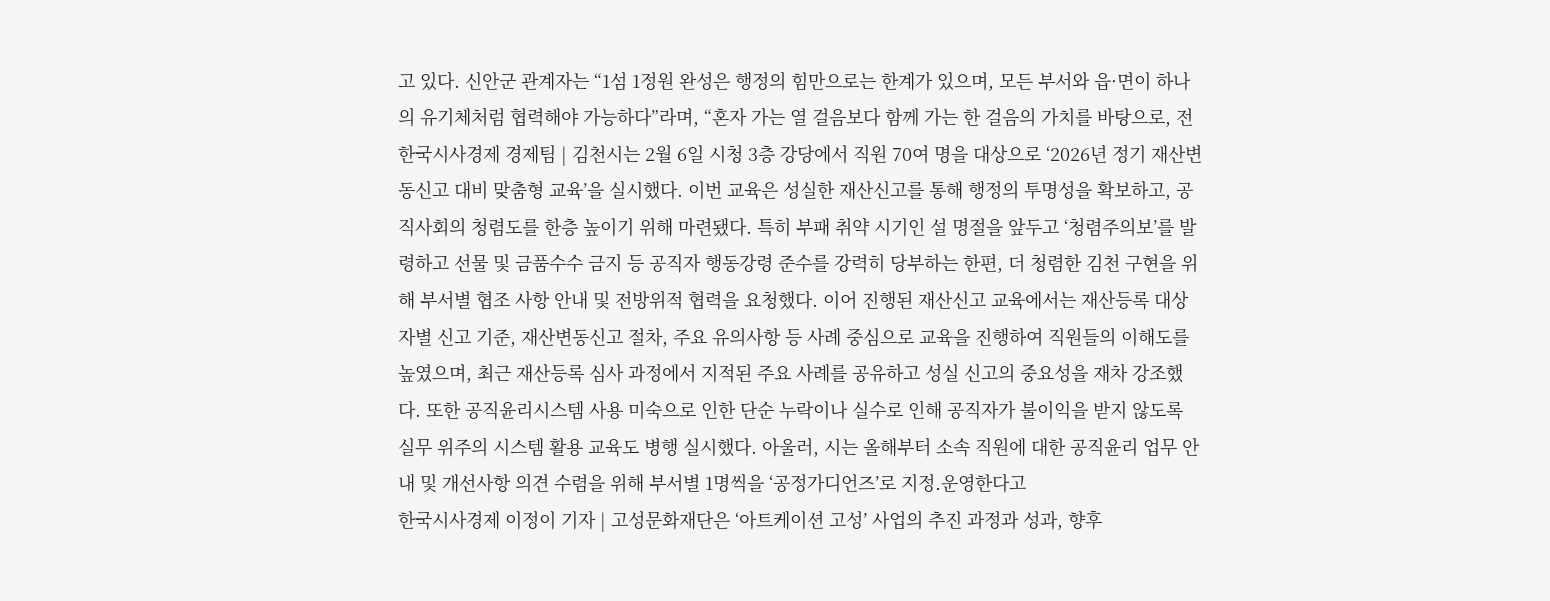고 있다. 신안군 관계자는 “1섬 1정원 완성은 행정의 힘만으로는 한계가 있으며, 모든 부서와 읍·면이 하나의 유기체처럼 협력해야 가능하다”라며, “혼자 가는 열 걸음보다 함께 가는 한 걸음의 가치를 바탕으로, 전
한국시사경제 경제팀 | 김천시는 2월 6일 시청 3층 강당에서 직원 70여 명을 대상으로 ‘2026년 정기 재산변동신고 대비 맞춤형 교육’을 실시했다. 이번 교육은 성실한 재산신고를 통해 행정의 투명성을 확보하고, 공직사회의 청렴도를 한층 높이기 위해 마련됐다. 특히 부패 취약 시기인 설 명절을 앞두고 ‘청렴주의보’를 발령하고 선물 및 금품수수 금지 등 공직자 행동강령 준수를 강력히 당부하는 한편, 더 청렴한 김천 구현을 위해 부서별 협조 사항 안내 및 전방위적 협력을 요청했다. 이어 진행된 재산신고 교육에서는 재산등록 대상자별 신고 기준, 재산변동신고 절차, 주요 유의사항 등 사례 중심으로 교육을 진행하여 직원들의 이해도를 높였으며, 최근 재산등록 심사 과정에서 지적된 주요 사례를 공유하고 성실 신고의 중요성을 재차 강조했다. 또한 공직윤리시스템 사용 미숙으로 인한 단순 누락이나 실수로 인해 공직자가 불이익을 받지 않도록 실무 위주의 시스템 활용 교육도 병행 실시했다. 아울러, 시는 올해부터 소속 직원에 대한 공직윤리 업무 안내 및 개선사항 의견 수렴을 위해 부서별 1명씩을 ‘공정가디언즈’로 지정․운영한다고
한국시사경제 이정이 기자 | 고성문화재단은 ‘아트케이션 고성’ 사업의 추진 과정과 성과, 향후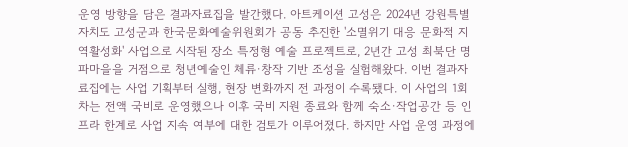운영 방향을 담은 결과자료집을 발간했다. 아트케이션 고성은 2024년 강원특별자치도 고성군과 한국문화예술위원회가 공동 추진한 '소멸위기 대응 문화적 지역활성화' 사업으로 시작된 장소 특정형 예술 프로젝트로, 2년간 고성 최북단 명파마을을 거점으로 청년예술인 체류·창작 기반 조성을 실험해왔다. 이번 결과자료집에는 사업 기획부터 실행, 현장 변화까지 전 과정이 수록됐다. 이 사업의 1회차는 전액 국비로 운영했으나 이후 국비 지원 종료와 함께 숙소·작업공간 등 인프라 한계로 사업 지속 여부에 대한 검토가 이루어졌다. 하지만 사업 운영 과정에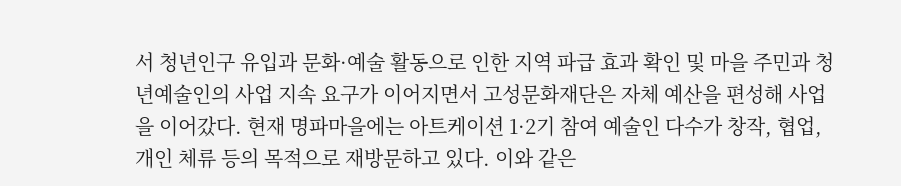서 청년인구 유입과 문화·예술 활동으로 인한 지역 파급 효과 확인 및 마을 주민과 청년예술인의 사업 지속 요구가 이어지면서 고성문화재단은 자체 예산을 편성해 사업을 이어갔다. 현재 명파마을에는 아트케이션 1·2기 참여 예술인 다수가 창작, 협업, 개인 체류 등의 목적으로 재방문하고 있다. 이와 같은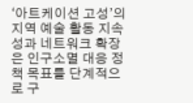‘아트케이션 고성’의 지역 예술 활동 지속성과 네트워크 확장은 인구소멸 대응 정책 목표를 단계적으로 구